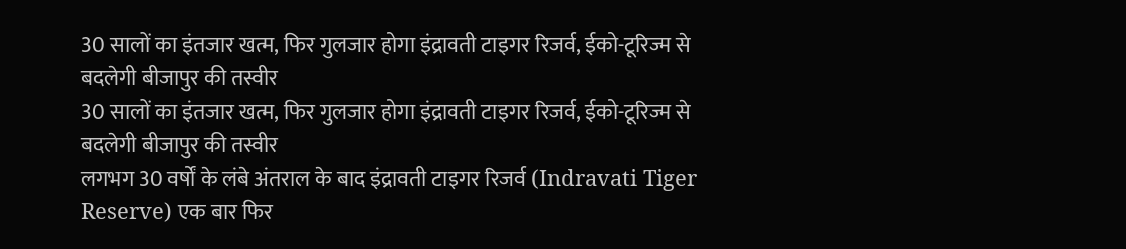30 सालों का इंतजार खत्म, फिर गुलजार होगा इंद्रावती टाइगर रिजर्व, ईको-टूरिज्म से बदलेगी बीजापुर की तस्वीर
30 सालों का इंतजार खत्म, फिर गुलजार होगा इंद्रावती टाइगर रिजर्व, ईको-टूरिज्म से बदलेगी बीजापुर की तस्वीर
लगभग 30 वर्षों के लंबे अंतराल के बाद इंद्रावती टाइगर रिजर्व (Indravati Tiger Reserve) एक बार फिर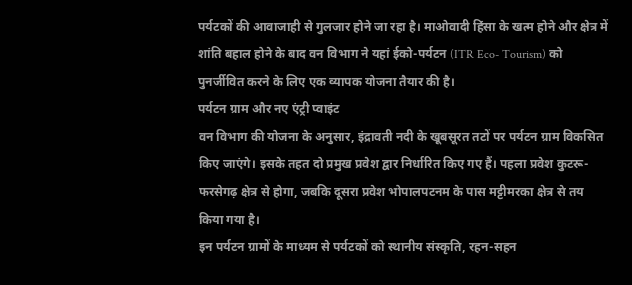पर्यटकों की आवाजाही से गुलजार होने जा रहा है। माओवादी हिंसा के खत्म होने और क्षेत्र में शांति बहाल होने के बाद वन विभाग ने यहां ईको-पर्यटन (ITR Eco- Tourism) को पुनर्जीवित करने के लिए एक व्यापक योजना तैयार की है।
पर्यटन ग्राम और नए एंट्री प्वाइंट
वन विभाग की योजना के अनुसार, इंद्रावती नदी के खूबसूरत तटों पर पर्यटन ग्राम विकसित किए जाएंगे। इसके तहत दो प्रमुख प्रवेश द्वार निर्धारित किए गए हैं। पहला प्रवेश कुटरू-फरसेगढ़ क्षेत्र से होगा, जबकि दूसरा प्रवेश भोपालपटनम के पास मट्टीमरका क्षेत्र से तय किया गया है।
इन पर्यटन ग्रामों के माध्यम से पर्यटकों को स्थानीय संस्कृति, रहन-सहन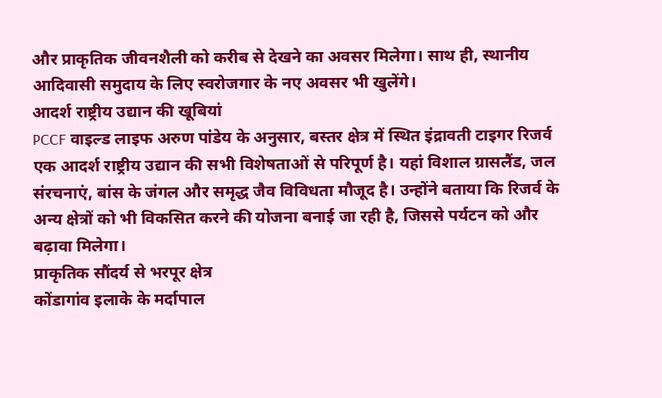और प्राकृतिक जीवनशैली को करीब से देखने का अवसर मिलेगा। साथ ही, स्थानीय आदिवासी समुदाय के लिए स्वरोजगार के नए अवसर भी खुलेंगे।
आदर्श राष्ट्रीय उद्यान की खूबियां
PCCF वाइल्ड लाइफ अरुण पांडेय के अनुसार, बस्तर क्षेत्र में स्थित इंद्रावती टाइगर रिजर्व एक आदर्श राष्ट्रीय उद्यान की सभी विशेषताओं से परिपूर्ण है। यहां विशाल ग्रासलैंड, जल संरचनाएं, बांस के जंगल और समृद्ध जैव विविधता मौजूद है। उन्होंने बताया कि रिजर्व के अन्य क्षेत्रों को भी विकसित करने की योजना बनाई जा रही है, जिससे पर्यटन को और बढ़ावा मिलेगा।
प्राकृतिक सौंदर्य से भरपूर क्षेत्र
कोंडागांव इलाके के मर्दापाल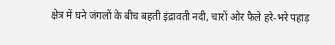क्षेत्र में घने जंगलों के बीच बहती इंद्रावती नदी, चारों ओर फैले हरे-भरे पहाड़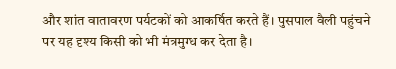और शांत वातावरण पर्यटकों को आकर्षित करते हैं। पुसपाल वैली पहुंचने पर यह दृश्य किसी को भी मंत्रमुग्ध कर देता है।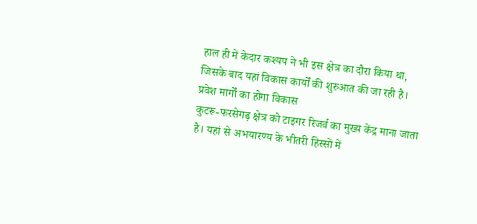हाल ही में केदार कश्यप ने भी इस क्षेत्र का दौरा किया था, जिसके बाद यहां विकास कार्यों की शुरुआत की जा रही है।
प्रवेश मार्गों का होगा विकास
कुटरू-फरसेगढ़ क्षेत्र को टाइगर रिजर्व का मुख्य केंद्र माना जाता है। यहां से अभयारण्य के भीतरी हिस्सों में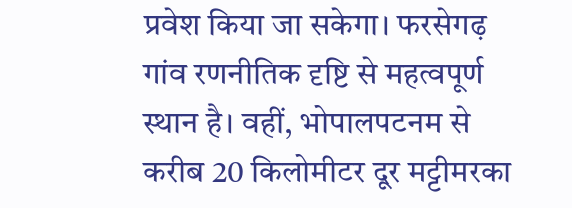प्रवेश किया जा सकेगा। फरसेगढ़ गांव रणनीतिक दृष्टि से महत्वपूर्ण स्थान है। वहीं, भोपालपटनम से करीब 20 किलोमीटर दूर मट्टीमरका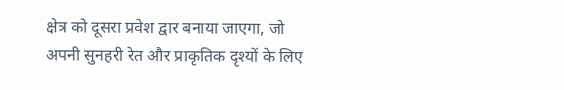क्षेत्र को दूसरा प्रवेश द्वार बनाया जाएगा, जो अपनी सुनहरी रेत और प्राकृतिक दृश्यों के लिए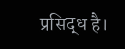प्रसिद्ध है।